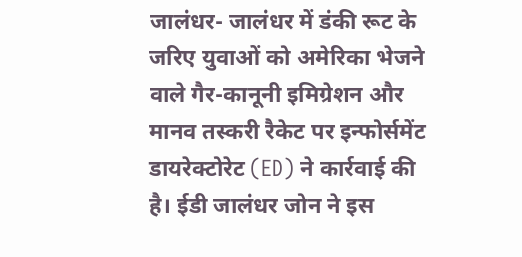जालंधर- जालंधर में डंकी रूट के जरिए युवाओं को अमेरिका भेजने वाले गैर-कानूनी इमिग्रेशन और मानव तस्करी रैकेट पर इन्फोर्समेंट डायरेक्टोरेट (ED) ने कार्रवाई की है। ईडी जालंधर जोन ने इस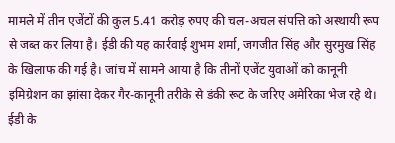मामले में तीन एजेंटों की कुल 5.41 करोड़ रुपए की चल-अचल संपत्ति को अस्थायी रूप से जब्त कर लिया है। ईडी की यह कार्रवाई शुभम शर्मा, जगजीत सिंह और सुरमुख सिंह के खिलाफ की गई है। जांच में सामने आया है कि तीनों एजेंट युवाओं को कानूनी इमिग्रेशन का झांसा देकर गैर-कानूनी तरीके से डंकी रूट के जरिए अमेरिका भेज रहे थे।
ईडी के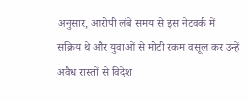अनुसार, आरोपी लंबे समय से इस नेटवर्क में सक्रिय थे और युवाओं से मोटी रकम वसूल कर उन्हें अवैध रास्तों से विदेश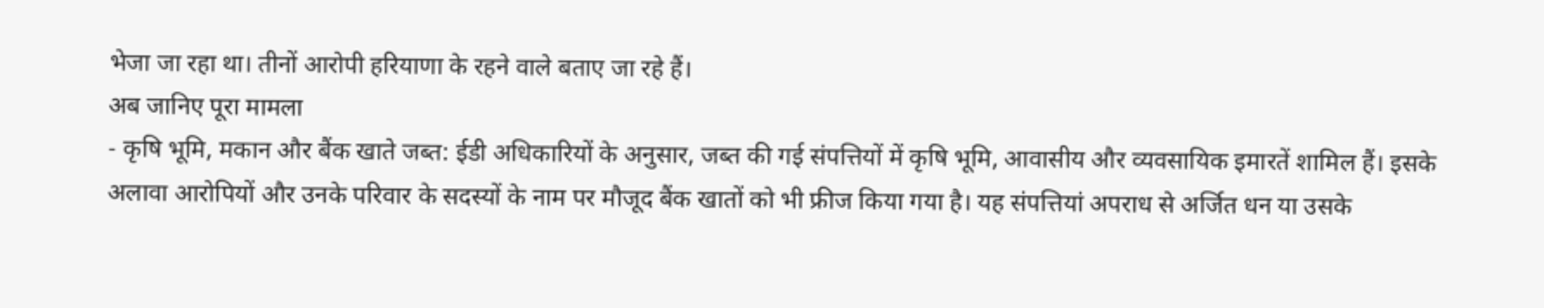भेजा जा रहा था। तीनों आरोपी हरियाणा के रहने वाले बताए जा रहे हैं।
अब जानिए पूरा मामला
- कृषि भूमि, मकान और बैंक खाते जब्त: ईडी अधिकारियों के अनुसार, जब्त की गई संपत्तियों में कृषि भूमि, आवासीय और व्यवसायिक इमारतें शामिल हैं। इसके अलावा आरोपियों और उनके परिवार के सदस्यों के नाम पर मौजूद बैंक खातों को भी फ्रीज किया गया है। यह संपत्तियां अपराध से अर्जित धन या उसके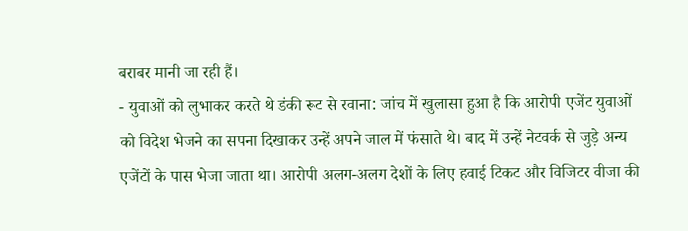बराबर मानी जा रही हैं।
- युवाओं को लुभाकर करते थे डंकी रूट से रवाना: जांच में खुलासा हुआ है कि आरोपी एजेंट युवाओं को विदेश भेजने का सपना दिखाकर उन्हें अपने जाल में फंसाते थे। बाद में उन्हें नेटवर्क से जुड़े अन्य एजेंटों के पास भेजा जाता था। आरोपी अलग-अलग देशों के लिए हवाई टिकट और विजिटर वीजा की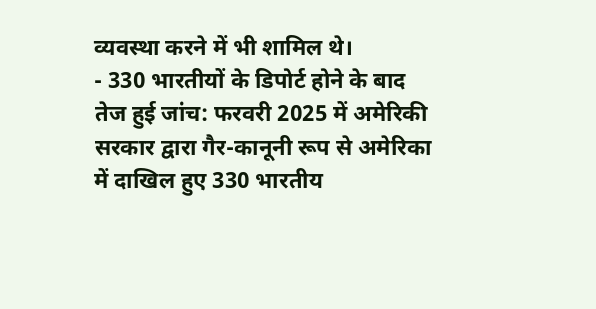व्यवस्था करने में भी शामिल थे।
- 330 भारतीयों के डिपोर्ट होने के बाद तेज हुई जांच: फरवरी 2025 में अमेरिकी सरकार द्वारा गैर-कानूनी रूप से अमेरिका में दाखिल हुए 330 भारतीय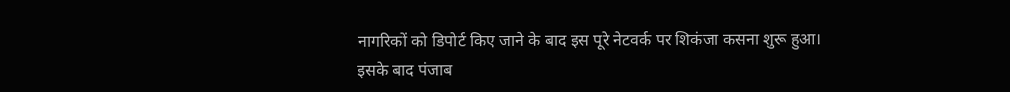नागरिकों को डिपोर्ट किए जाने के बाद इस पूरे नेटवर्क पर शिकंजा कसना शुरू हुआ। इसके बाद पंजाब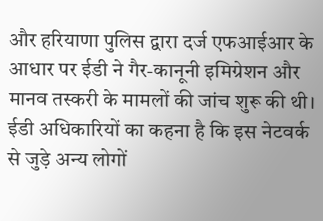और हरियाणा पुलिस द्वारा दर्ज एफआईआर के आधार पर ईडी ने गैर-कानूनी इमिग्रेशन और मानव तस्करी के मामलों की जांच शुरू की थी।
ईडी अधिकारियों का कहना है कि इस नेटवर्क से जुड़े अन्य लोगों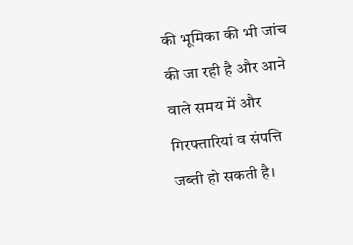की भूमिका की भी जांच की जा रही है और आने वाले समय में और गिरफ्तारियां व संपत्ति जब्ती हो सकती है।